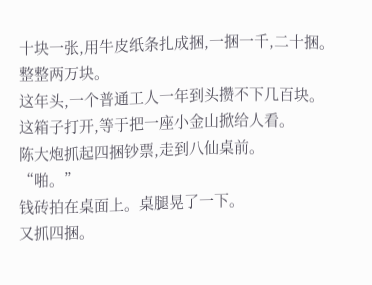十块一张,用牛皮纸条扎成捆,一捆一千,二十捆。
整整两万块。
这年头,一个普通工人一年到头攒不下几百块。
这箱子打开,等于把一座小金山掀给人看。
陈大炮抓起四捆钞票,走到八仙桌前。
“啪。”
钱砖拍在桌面上。桌腿晃了一下。
又抓四捆。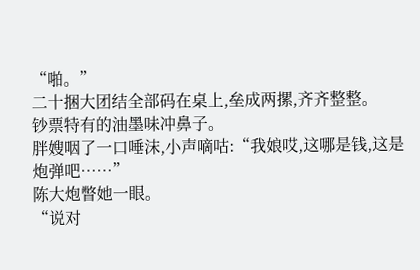“啪。”
二十捆大团结全部码在桌上,垒成两摞,齐齐整整。
钞票特有的油墨味冲鼻子。
胖嫂咽了一口唾沫,小声嘀咕:“我娘哎,这哪是钱,这是炮弹吧……”
陈大炮瞥她一眼。
“说对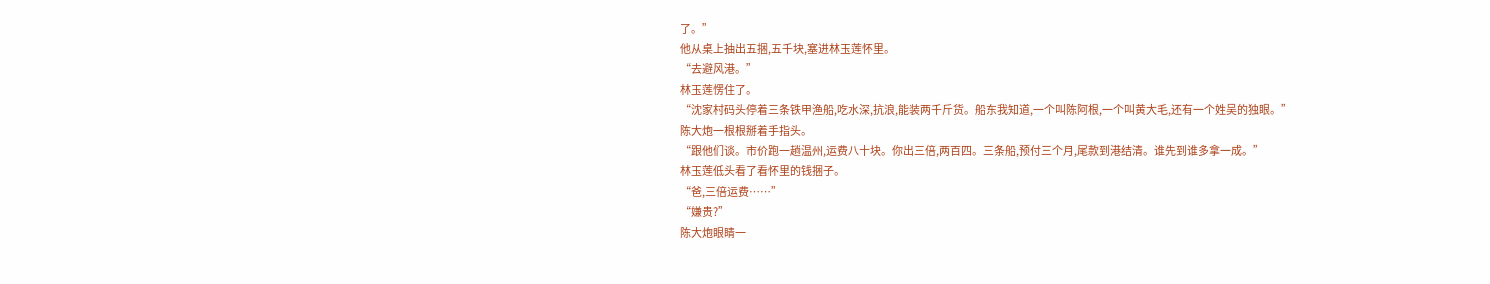了。”
他从桌上抽出五捆,五千块,塞进林玉莲怀里。
“去避风港。”
林玉莲愣住了。
“沈家村码头停着三条铁甲渔船,吃水深,抗浪,能装两千斤货。船东我知道,一个叫陈阿根,一个叫黄大毛,还有一个姓吴的独眼。”
陈大炮一根根掰着手指头。
“跟他们谈。市价跑一趟温州,运费八十块。你出三倍,两百四。三条船,预付三个月,尾款到港结清。谁先到谁多拿一成。”
林玉莲低头看了看怀里的钱捆子。
“爸,三倍运费……”
“嫌贵?”
陈大炮眼睛一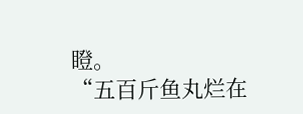瞪。
“五百斤鱼丸烂在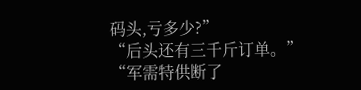码头,亏多少?”
“后头还有三千斤订单。”
“军需特供断了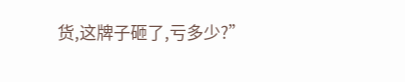货,这牌子砸了,亏多少?”